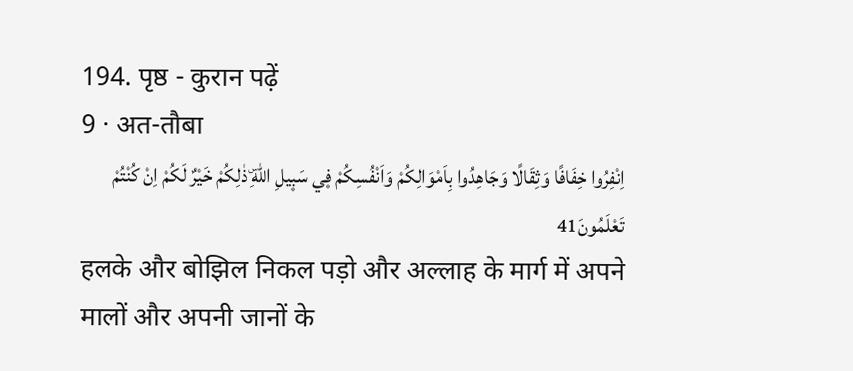194. पृष्ठ - कुरान पढ़ें
9 · अत-तौबा
اِنْفِرُوا خِفَافًا وَثِقَالًا وَجَاهِدُوا بِاَمْوَالِكُمْ وَاَنْفُسِكُمْ ف۪ي سَب۪يلِ اللّٰهِۜ ذٰلِكُمْ خَيْرٌ لَكُمْ اِنْ كُنْتُمْ تَعْلَمُونَ41
हलके और बोझिल निकल पड़ो और अल्लाह के मार्ग में अपने मालों और अपनी जानों के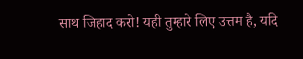साथ जिहाद करो! यही तुम्हारे लिए उत्तम है, यदि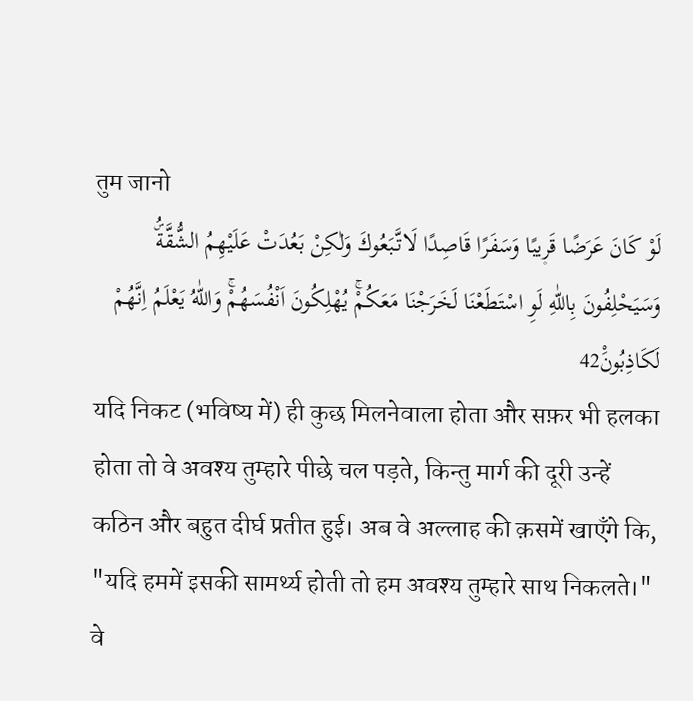तुम जानो
لَوْ كَانَ عَرَضًا قَر۪يبًا وَسَفَرًا قَاصِدًا لَاتَّبَعُوكَ وَلٰكِنْ بَعُدَتْ عَلَيْهِمُ الشُّقَّةُۜ وَسَيَحْلِفُونَ بِاللّٰهِ لَوِ اسْتَطَعْنَا لَخَرَجْنَا مَعَكُمْۚ يُهْلِكُونَ اَنْفُسَهُمْۚ وَاللّٰهُ يَعْلَمُ اِنَّهُمْ لَكَاذِبُونَ۟42
यदि निकट (भविष्य में) ही कुछ मिलनेवाला होता और सफ़र भी हलका होता तो वे अवश्य तुम्हारे पीछे चल पड़ते, किन्तु मार्ग की दूरी उन्हें कठिन और बहुत दीर्घ प्रतीत हुई। अब वे अल्लाह की क़समें खाएँगे कि, "यदि हममें इसकी सामर्थ्य होती तो हम अवश्य तुम्हारे साथ निकलते।" वे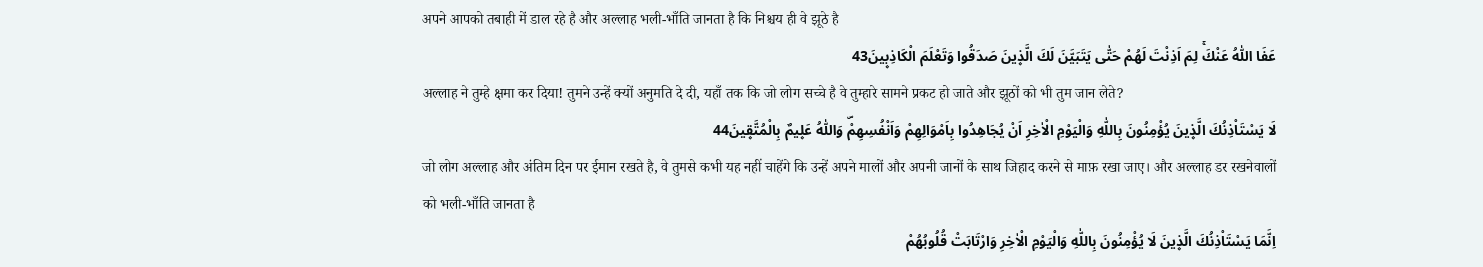अपने आपको तबाही में डाल रहे है और अल्लाह भली-भाँति जानता है कि निश्चय ही वे झूठे है
عَفَا اللّٰهُ عَنْكَۚ لِمَ اَذِنْتَ لَهُمْ حَتّٰى يَتَبَيَّنَ لَكَ الَّذ۪ينَ صَدَقُوا وَتَعْلَمَ الْكَاذِب۪ينَ43
अल्लाह ने तुम्हे क्षमा कर दिया! तुमने उन्हें क्यों अनुमति दे दी, यहाँ तक कि जो लोग सच्चे है वे तुम्हारे सामने प्रकट हो जाते और झूठों को भी तुम जान लेते?
لَا يَسْتَاْذِنُكَ الَّذ۪ينَ يُؤْمِنُونَ بِاللّٰهِ وَالْيَوْمِ الْاٰخِرِ اَنْ يُجَاهِدُوا بِاَمْوَالِهِمْ وَاَنْفُسِهِمْۜ وَاللّٰهُ عَل۪يمٌ بِالْمُتَّق۪ينَ44
जो लोग अल्लाह और अंतिम दिन पर ईमान रखते है, वे तुमसे कभी यह नहीं चाहेंगे कि उन्हें अपने मालों और अपनी जानों के साथ जिहाद करने से माफ़ रखा जाए। और अल्लाह डर रखनेवालों को भली-भाँति जानता है
اِنَّمَا يَسْتَاْذِنُكَ الَّذ۪ينَ لَا يُؤْمِنُونَ بِاللّٰهِ وَالْيَوْمِ الْاٰخِرِ وَارْتَابَتْ قُلُوبُهُمْ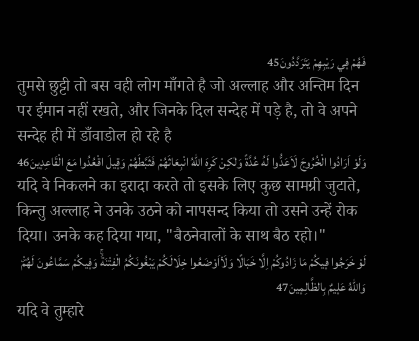فَهُمْ ف۪ي رَيْبِهِمْ يَتَرَدَّدُونَ45
तुमसे छुट्टी तो बस वही लोग माँगते है जो अल्लाह और अन्तिम दिन पर ईमान नहीं रखते, और जिनके दिल सन्देह में पड़े है, तो वे अपने सन्देह ही में डाँवाडोल हो रहे है
وَلَوْ اَرَادُوا الْخُرُوجَ لَاَعَدُّوا لَهُ عُدَّةً وَلٰكِنْ كَرِهَ اللّٰهُ انْبِعَاثَهُمْ فَثَبَّطَهُمْ وَق۪يلَ اقْعُدُوا مَعَ الْقَاعِد۪ينَ46
यदि वे निकलने का इरादा करते तो इसके लिए कुछ सामग्री जुटाते, किन्तु अल्लाह ने उनके उठने को नापसन्द किया तो उसने उन्हें रोक दिया। उनके कह दिया गया, "बैठनेवालों के साथ बैठ रहो।"
لَوْ خَرَجُوا ف۪يكُمْ مَا زَادُوكُمْ اِلَّا خَبَالًا وَلَا۬اَوْضَعُوا خِلَالَكُمْ يَبْغُونَكُمُ الْفِتْنَةَۚ وَف۪يكُمْ سَمَّاعُونَ لَهُمْۜ وَاللّٰهُ عَل۪يمٌ بِالظَّالِم۪ينَ47
यदि वे तुम्हारे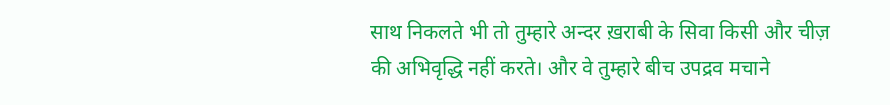साथ निकलते भी तो तुम्हारे अन्दर ख़राबी के सिवा किसी और चीज़ की अभिवृद्धि नहीं करते। और वे तुम्हारे बीच उपद्रव मचाने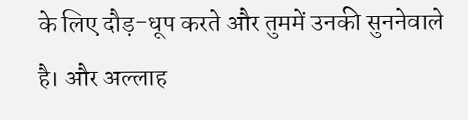के लिए दौड़-धूप करते और तुममें उनकी सुननेवाले है। और अल्लाह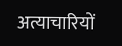अत्याचारियों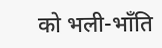को भली-भाँति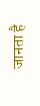जानता है